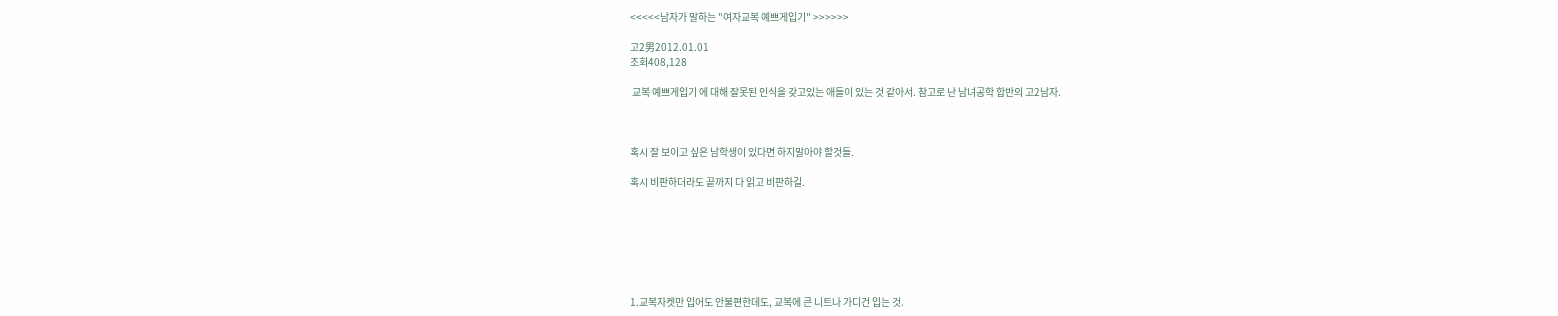<<<<<남자가 말하는 "여자교복 예쁘게입기" >>>>>>

고2男2012.01.01
조회408,128

 교복 예쁘게입기 에 대해 잘못된 인식을 갖고있는 애들이 있는 것 같아서. 참고로 난 남녀공학 합반의 고2남자.



혹시 잘 보이고 싶은 남학생이 있다면 하지말아야 할것들.

혹시 비판하더라도 끝까지 다 읽고 비판하길.







1.교복자켓만 입어도 안불편한데도, 교복에 큰 니트나 가디건 입는 것.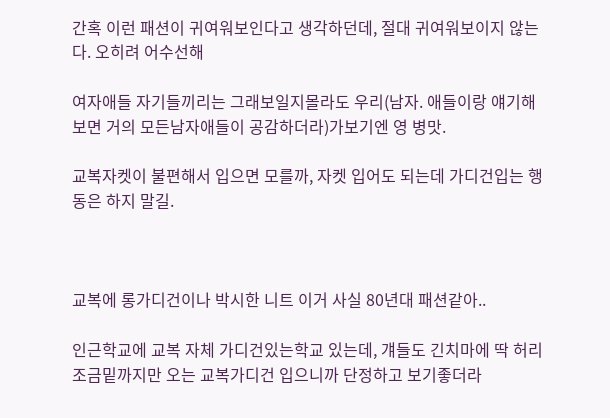간혹 이런 패션이 귀여워보인다고 생각하던데, 절대 귀여워보이지 않는다. 오히려 어수선해

여자애들 자기들끼리는 그래보일지몰라도 우리(남자. 애들이랑 얘기해보면 거의 모든남자애들이 공감하더라)가보기엔 영 병맛.

교복자켓이 불편해서 입으면 모를까, 자켓 입어도 되는데 가디건입는 행동은 하지 말길.



교복에 롱가디건이나 박시한 니트 이거 사실 80년대 패션같아..

인근학교에 교복 자체 가디건있는학교 있는데, 걔들도 긴치마에 딱 허리 조금밑까지만 오는 교복가디건 입으니까 단정하고 보기좋더라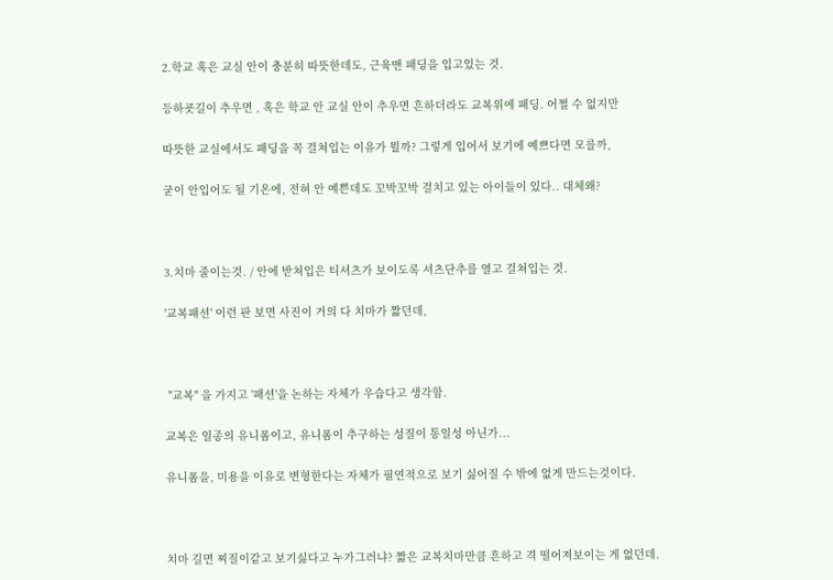2.학교 혹은 교실 안이 충분히 따뜻한데도, 근육맨 패딩을 입고있는 것.

등하굣길이 추우면 , 혹은 학교 안 교실 안이 추우면 흔하더라도 교복위에 패딩. 어쩔 수 없지만

따뜻한 교실에서도 패딩을 꼭 걸쳐입는 이유가 뭘까? 그렇게 입어서 보기에 예쁘다면 모를까,

굳이 안입어도 될 기온에, 전혀 안 예쁜데도 꼬박꼬박 걸치고 있는 아이들이 있다.. 대체왜?



3.치마 줄이는것. / 안에 받쳐입은 티셔츠가 보이도록 셔츠단추를 열고 걸쳐입는 것.

'교복패션' 이런 판 보면 사진이 거의 다 치마가 짧던데,



 "교복" 을 가지고 '패션'을 논하는 자체가 우습다고 생각함.

교복은 일종의 유니폼이고, 유니폼이 추구하는 성질이 통일성 아닌가...

유니폼을, 미용을 이유로 변형한다는 자체가 필연적으로 보기 싫어질 수 밖에 없게 만드는것이다.



치마 길면 찌질이같고 보기싫다고 누가그러냐? 짧은 교복치마만큼 흔하고 격 떨어져보이는 게 없던데.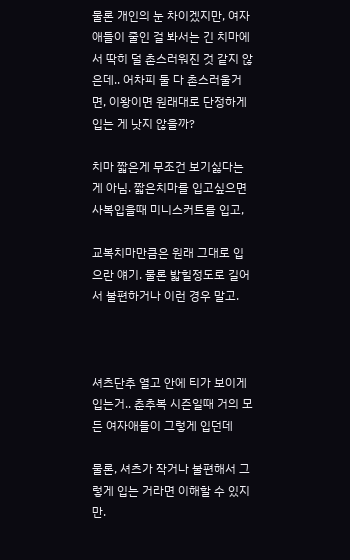물론 개인의 눈 차이겠지만, 여자애들이 줄인 걸 봐서는 긴 치마에서 딱히 덜 촌스러워진 것 같지 않은데.. 어차피 둘 다 촌스러울거면, 이왕이면 원래대로 단정하게 입는 게 낫지 않을까?

치마 짧은게 무조건 보기싫다는게 아님. 짧은치마를 입고싶으면 사복입을때 미니스커트를 입고,

교복치마만큼은 원래 그대로 입으란 얘기. 물론 밟힐정도로 길어서 불편하거나 이런 경우 말고.



셔츠단추 열고 안에 티가 보이게 입는거.. 춘추복 시즌일때 거의 모든 여자애들이 그렇게 입던데

물론, 셔츠가 작거나 불편해서 그렇게 입는 거라면 이해할 수 있지만.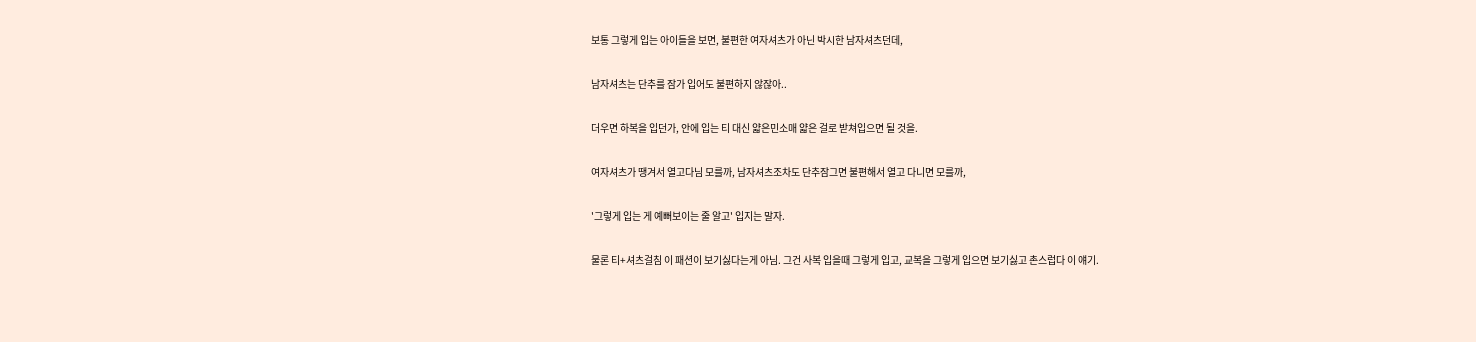보통 그렇게 입는 아이들을 보면, 불편한 여자셔츠가 아닌 박시한 남자셔츠던데,

남자셔츠는 단추를 잠가 입어도 불편하지 않잖아..

더우면 하복을 입던가, 안에 입는 티 대신 얇은민소매 얇은 걸로 받쳐입으면 될 것을.

여자셔츠가 땡겨서 열고다님 모를까, 남자셔츠조차도 단추잠그면 불편해서 열고 다니면 모를까,

'그렇게 입는 게 예뻐보이는 줄 알고' 입지는 말자.

물론 티+셔츠걸침 이 패션이 보기싫다는게 아님. 그건 사복 입을때 그렇게 입고, 교복을 그렇게 입으면 보기싫고 촌스럽다 이 얘기.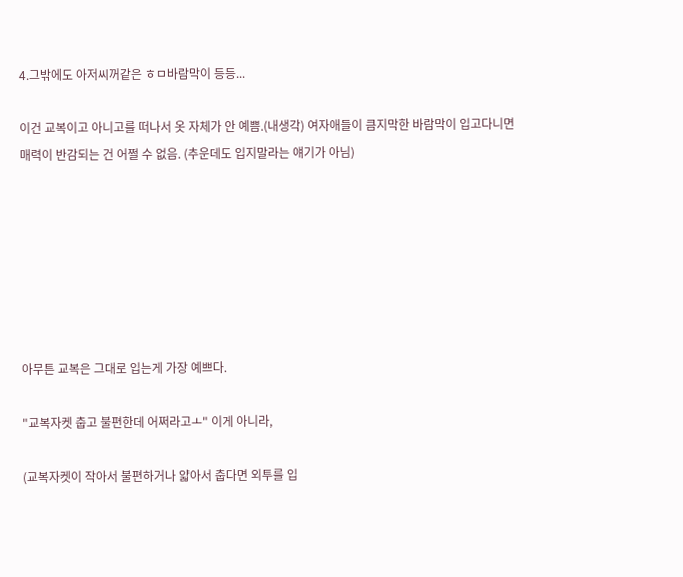4.그밖에도 아저씨꺼같은 ㅎㅁ바람막이 등등...

이건 교복이고 아니고를 떠나서 옷 자체가 안 예쁨.(내생각) 여자애들이 큼지막한 바람막이 입고다니면 매력이 반감되는 건 어쩔 수 없음. (추운데도 입지말라는 얘기가 아님)







아무튼 교복은 그대로 입는게 가장 예쁘다.

"교복자켓 춥고 불편한데 어쩌라고ㅗ" 이게 아니라,

(교복자켓이 작아서 불편하거나 얇아서 춥다면 외투를 입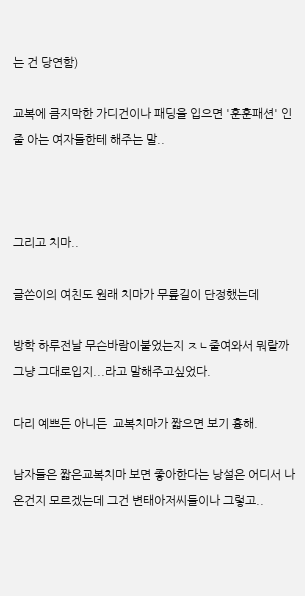는 건 당연함)

교복에 큼지막한 가디건이나 패딩을 입으면 '훈훈패션' 인 줄 아는 여자들한테 해주는 말..



그리고 치마..

글쓴이의 여친도 원래 치마가 무릎길이 단정했는데

방학 하루전날 무슨바람이불었는지 ㅈㄴ줄여와서 뭐랄까 그냥 그대로입지...라고 말해주고싶었다.

다리 예쁘든 아니든  교복치마가 짧으면 보기 흉해.

남자들은 짧은교복치마 보면 좋아한다는 낭설은 어디서 나온건지 모르겠는데 그건 변태아저씨들이나 그렇고..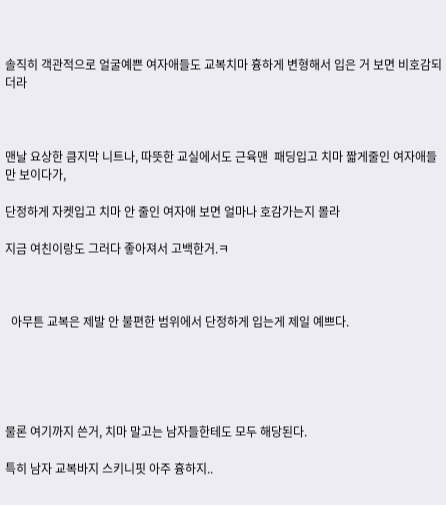솔직히 객관적으로 얼굴예쁜 여자애들도 교복치마 흉하게 변형해서 입은 거 보면 비호감되더라



맨날 요상한 큼지막 니트나, 따뜻한 교실에서도 근육맨  패딩입고 치마 짧게줄인 여자애들만 보이다가,

단정하게 자켓입고 치마 안 줄인 여자애 보면 얼마나 호감가는지 몰라

지금 여친이랑도 그러다 좋아져서 고백한거.ㅋ



  아무튼 교복은 제발 안 불편한 범위에서 단정하게 입는게 제일 예쁘다.





물론 여기까지 쓴거, 치마 말고는 남자들한테도 모두 해당된다.

특히 남자 교복바지 스키니핏 아주 흉하지..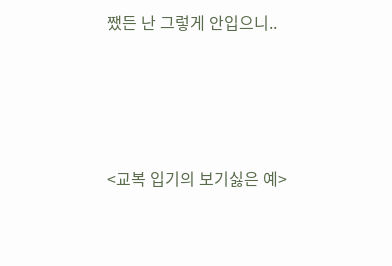쨌든 난 그렇게 안입으니..





<교복 입기의 보기싫은 예>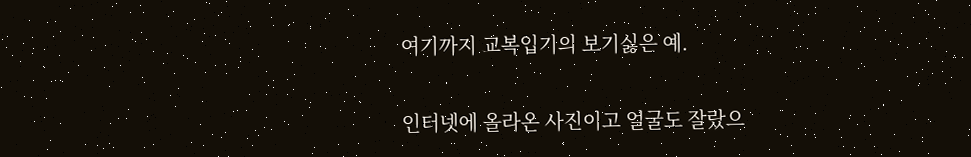여기까지 교복입기의 보기싫은 예.

인터넷에 올라온 사진이고 얼굴도 잘랐으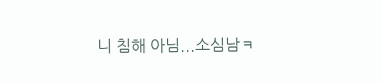니 침해 아님...소심남ㅋ